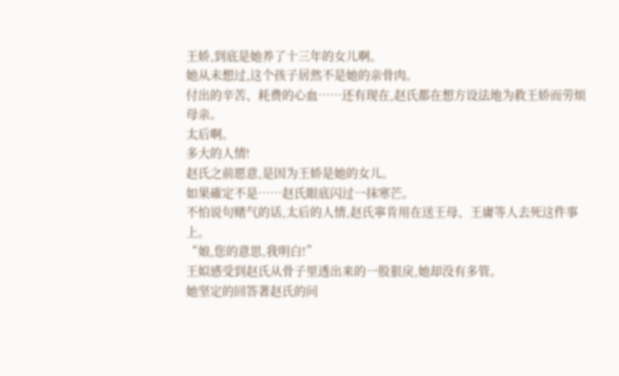王娇,到底是她养了十三年的女儿啊。
她从未想过,这个孩子居然不是她的亲骨肉。
付出的辛苦、耗费的心血……还有现在,赵氏都在想方设法地为救王娇而劳烦母亲。
太后啊。
多大的人情!
赵氏之前愿意,是因为王娇是她的女儿。
如果確定不是……赵氏眼底闪过一抹寒芒。
不怕说句赌气的话,太后的人情,赵氏寧肯用在送王母、王庸等人去死这件事上。
“娘,您的意思,我明白!”
王姒感受到赵氏从骨子里透出来的一股狠戾,她却没有多管。
她坚定的回答著赵氏的问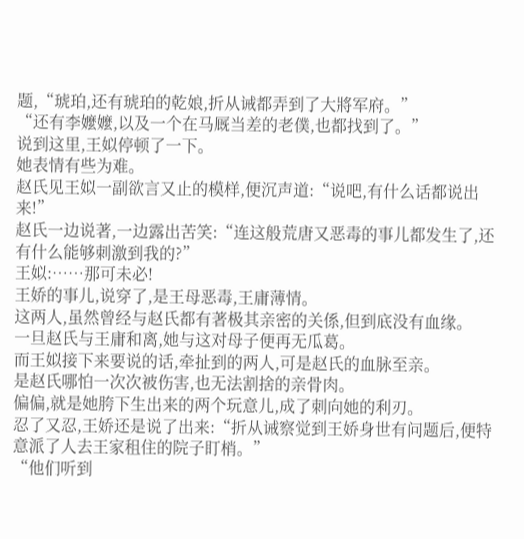题,“琥珀,还有琥珀的乾娘,折从诫都弄到了大將军府。”
“还有李嬤嬤,以及一个在马厩当差的老僕,也都找到了。”
说到这里,王姒停顿了一下。
她表情有些为难。
赵氏见王姒一副欲言又止的模样,便沉声道:“说吧,有什么话都说出来!”
赵氏一边说著,一边露出苦笑:“连这般荒唐又恶毒的事儿都发生了,还有什么能够刺激到我的?”
王姒:……那可未必!
王娇的事儿,说穿了,是王母恶毒,王庸薄情。
这两人,虽然曾经与赵氏都有著极其亲密的关係,但到底没有血缘。
一旦赵氏与王庸和离,她与这对母子便再无瓜葛。
而王姒接下来要说的话,牵扯到的两人,可是赵氏的血脉至亲。
是赵氏哪怕一次次被伤害,也无法割捨的亲骨肉。
偏偏,就是她胯下生出来的两个玩意儿,成了刺向她的利刃。
忍了又忍,王娇还是说了出来:“折从诫察觉到王娇身世有问题后,便特意派了人去王家租住的院子盯梢。”
“他们听到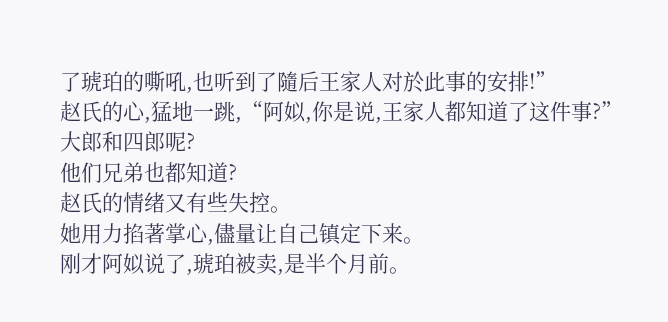了琥珀的嘶吼,也听到了隨后王家人对於此事的安排!”
赵氏的心,猛地一跳,“阿姒,你是说,王家人都知道了这件事?”
大郎和四郎呢?
他们兄弟也都知道?
赵氏的情绪又有些失控。
她用力掐著掌心,儘量让自己镇定下来。
刚才阿姒说了,琥珀被卖,是半个月前。